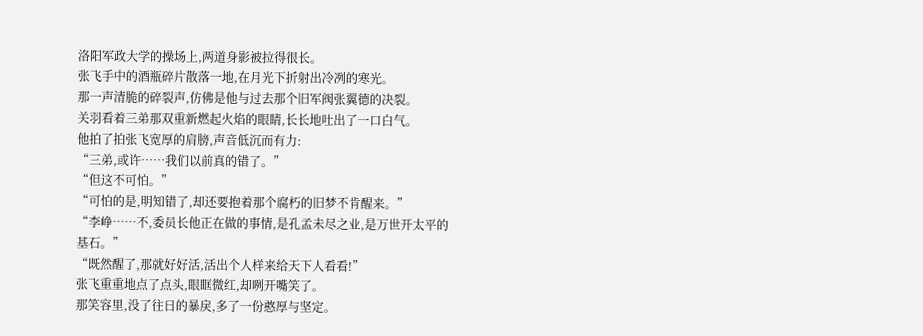洛阳军政大学的操场上,两道身影被拉得很长。
张飞手中的酒瓶碎片散落一地,在月光下折射出冷冽的寒光。
那一声清脆的碎裂声,仿佛是他与过去那个旧军阀张翼德的决裂。
关羽看着三弟那双重新燃起火焰的眼睛,长长地吐出了一口白气。
他拍了拍张飞宽厚的肩膀,声音低沉而有力:
“三弟,或许……我们以前真的错了。”
“但这不可怕。”
“可怕的是,明知错了,却还要抱着那个腐朽的旧梦不肯醒来。”
“李峥……不,委员长他正在做的事情,是孔孟未尽之业,是万世开太平的基石。”
“既然醒了,那就好好活,活出个人样来给天下人看看!”
张飞重重地点了点头,眼眶微红,却咧开嘴笑了。
那笑容里,没了往日的暴戾,多了一份憨厚与坚定。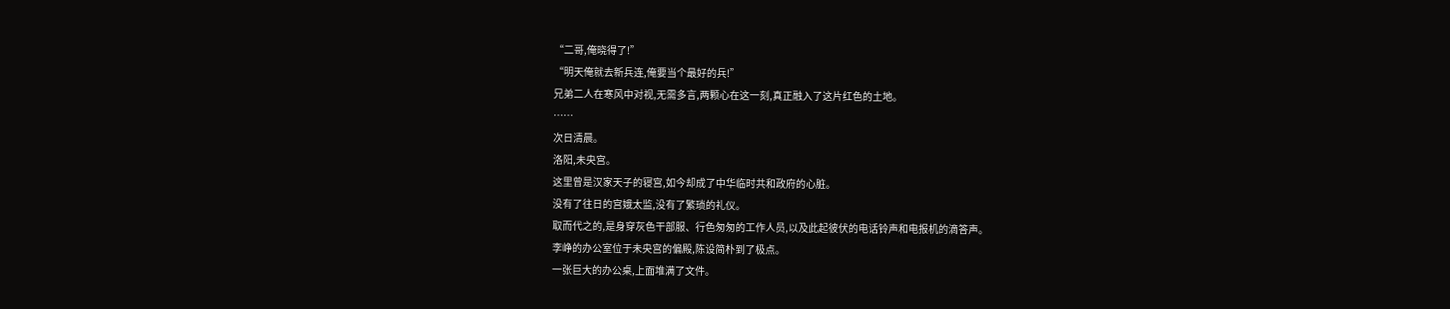“二哥,俺晓得了!”
“明天俺就去新兵连,俺要当个最好的兵!”
兄弟二人在寒风中对视,无需多言,两颗心在这一刻,真正融入了这片红色的土地。
……
次日清晨。
洛阳,未央宫。
这里曾是汉家天子的寝宫,如今却成了中华临时共和政府的心脏。
没有了往日的宫娥太监,没有了繁琐的礼仪。
取而代之的,是身穿灰色干部服、行色匆匆的工作人员,以及此起彼伏的电话铃声和电报机的滴答声。
李峥的办公室位于未央宫的偏殿,陈设简朴到了极点。
一张巨大的办公桌,上面堆满了文件。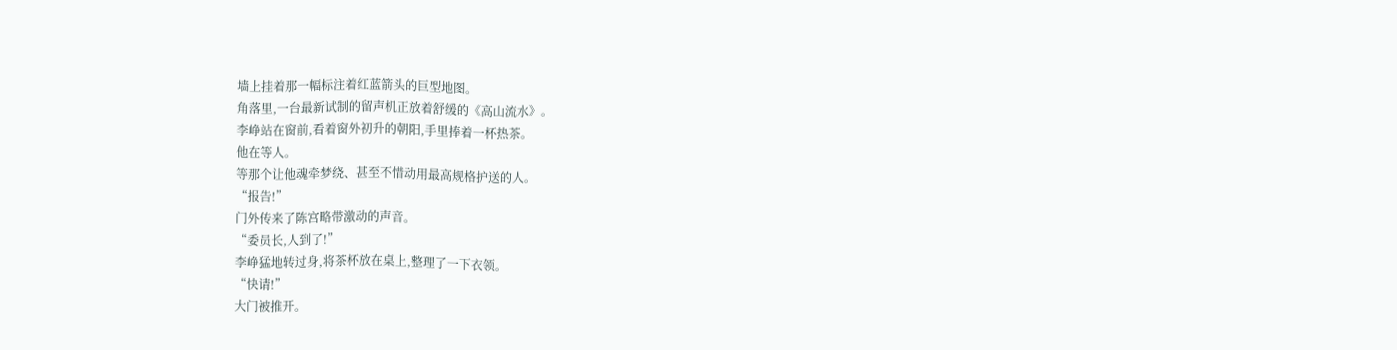墙上挂着那一幅标注着红蓝箭头的巨型地图。
角落里,一台最新试制的留声机正放着舒缓的《高山流水》。
李峥站在窗前,看着窗外初升的朝阳,手里捧着一杯热茶。
他在等人。
等那个让他魂牵梦绕、甚至不惜动用最高规格护送的人。
“报告!”
门外传来了陈宫略带激动的声音。
“委员长,人到了!”
李峥猛地转过身,将茶杯放在桌上,整理了一下衣领。
“快请!”
大门被推开。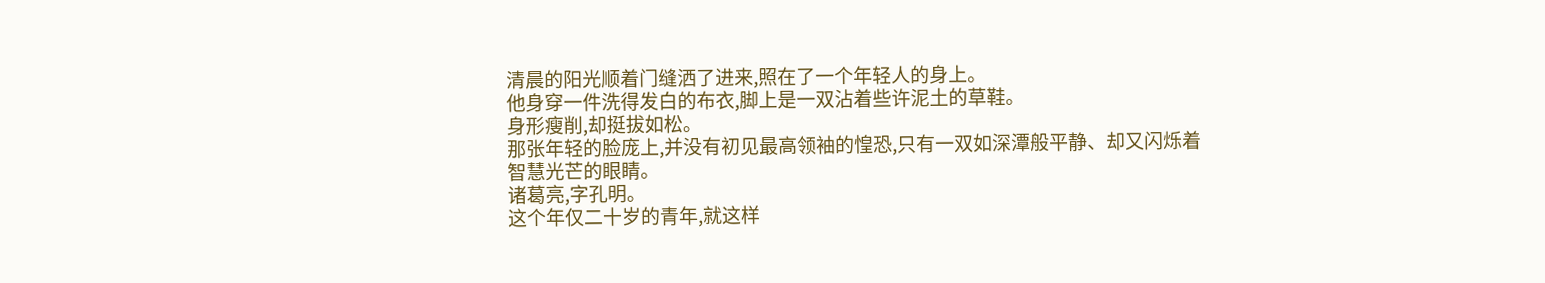清晨的阳光顺着门缝洒了进来,照在了一个年轻人的身上。
他身穿一件洗得发白的布衣,脚上是一双沾着些许泥土的草鞋。
身形瘦削,却挺拔如松。
那张年轻的脸庞上,并没有初见最高领袖的惶恐,只有一双如深潭般平静、却又闪烁着智慧光芒的眼睛。
诸葛亮,字孔明。
这个年仅二十岁的青年,就这样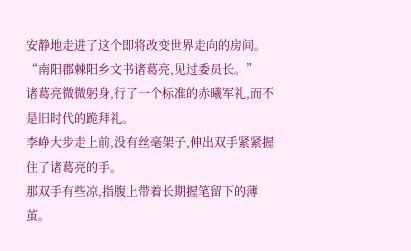安静地走进了这个即将改变世界走向的房间。
“南阳郡棘阳乡文书诸葛亮,见过委员长。”
诸葛亮微微躬身,行了一个标准的赤曦军礼,而不是旧时代的跪拜礼。
李峥大步走上前,没有丝毫架子,伸出双手紧紧握住了诸葛亮的手。
那双手有些凉,指腹上带着长期握笔留下的薄茧。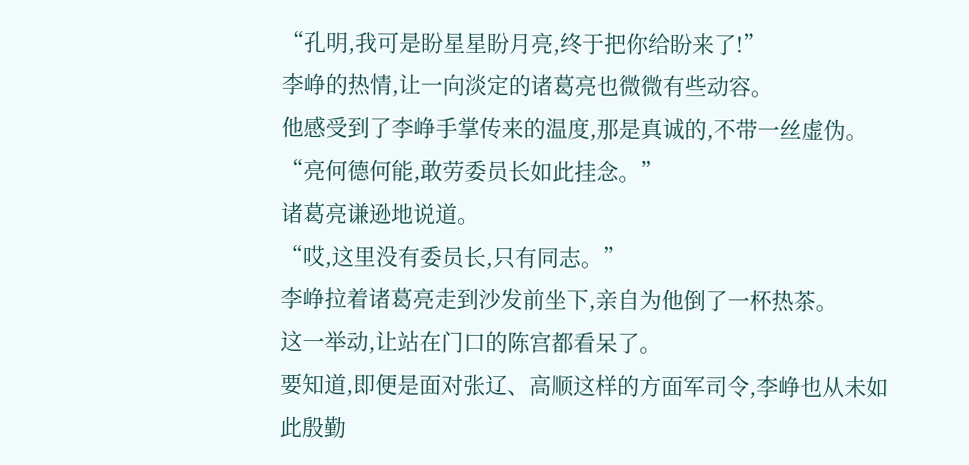“孔明,我可是盼星星盼月亮,终于把你给盼来了!”
李峥的热情,让一向淡定的诸葛亮也微微有些动容。
他感受到了李峥手掌传来的温度,那是真诚的,不带一丝虚伪。
“亮何德何能,敢劳委员长如此挂念。”
诸葛亮谦逊地说道。
“哎,这里没有委员长,只有同志。”
李峥拉着诸葛亮走到沙发前坐下,亲自为他倒了一杯热茶。
这一举动,让站在门口的陈宫都看呆了。
要知道,即便是面对张辽、高顺这样的方面军司令,李峥也从未如此殷勤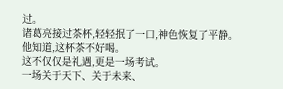过。
诸葛亮接过茶杯,轻轻抿了一口,神色恢复了平静。
他知道,这杯茶不好喝。
这不仅仅是礼遇,更是一场考试。
一场关于天下、关于未来、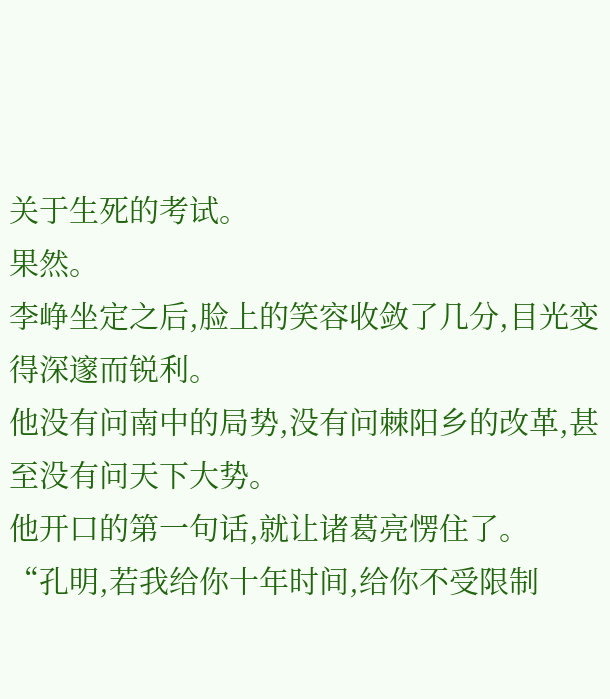关于生死的考试。
果然。
李峥坐定之后,脸上的笑容收敛了几分,目光变得深邃而锐利。
他没有问南中的局势,没有问棘阳乡的改革,甚至没有问天下大势。
他开口的第一句话,就让诸葛亮愣住了。
“孔明,若我给你十年时间,给你不受限制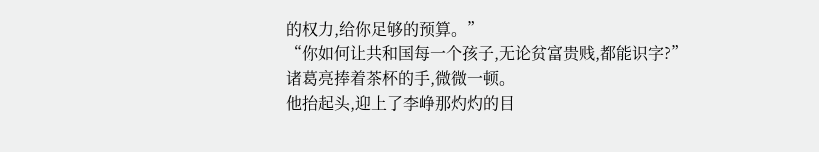的权力,给你足够的预算。”
“你如何让共和国每一个孩子,无论贫富贵贱,都能识字?”
诸葛亮捧着茶杯的手,微微一顿。
他抬起头,迎上了李峥那灼灼的目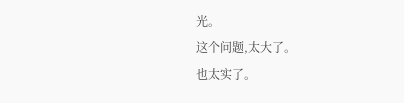光。
这个问题,太大了。
也太实了。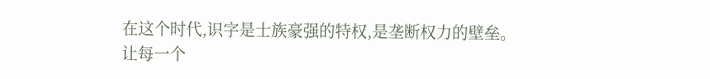在这个时代,识字是士族豪强的特权,是垄断权力的壁垒。
让每一个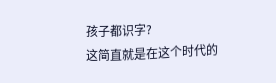孩子都识字?
这简直就是在这个时代的